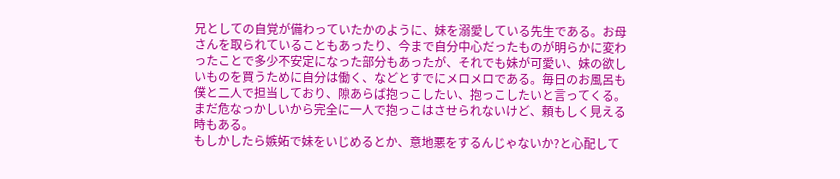兄としての自覚が備わっていたかのように、妹を溺愛している先生である。お母さんを取られていることもあったり、今まで自分中心だったものが明らかに変わったことで多少不安定になった部分もあったが、それでも妹が可愛い、妹の欲しいものを買うために自分は働く、などとすでにメロメロである。毎日のお風呂も僕と二人で担当しており、隙あらば抱っこしたい、抱っこしたいと言ってくる。まだ危なっかしいから完全に一人で抱っこはさせられないけど、頼もしく見える時もある。
もしかしたら嫉妬で妹をいじめるとか、意地悪をするんじゃないか?と心配して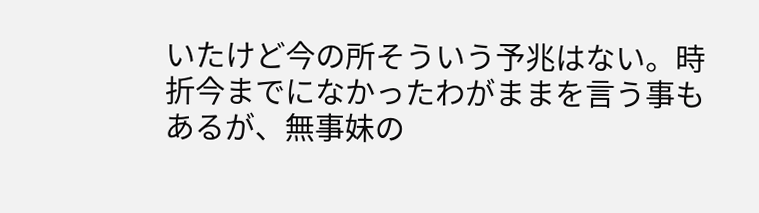いたけど今の所そういう予兆はない。時折今までになかったわがままを言う事もあるが、無事妹の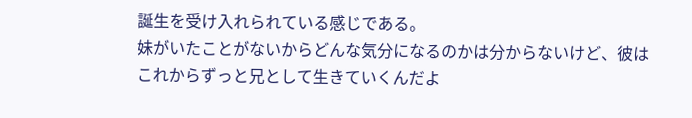誕生を受け入れられている感じである。
妹がいたことがないからどんな気分になるのかは分からないけど、彼はこれからずっと兄として生きていくんだよ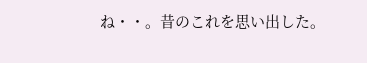ね・・。昔のこれを思い出した。